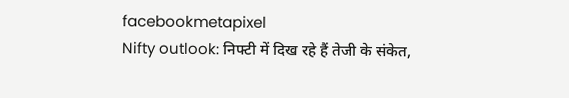facebookmetapixel
Nifty outlook: निफ्टी में दिख रहे हैं तेजी के संकेत,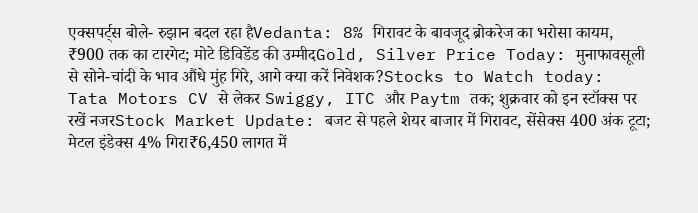एक्सपर्ट्स बोले- रुझान बदल रहा हैVedanta: 8% गिरावट के बावजूद ब्रोकरेज का भरोसा कायम, ₹900 तक का टारगेट; मोटे डिविडेंड की उम्मीदGold, Silver Price Today: मुनाफावसूली से सोने-चांदी के भाव औंधे मुंह गिरे, आगे क्या करें निवेशक?Stocks to Watch today: Tata Motors CV से लेकर Swiggy, ITC और Paytm तक; शुक्रवार को इन स्टॉक्स पर रखें नजरStock Market Update: बजट से पहले शेयर बाजार में गिरावट, सेंसेक्स 400 अंक टूटा; मेटल इंडेक्स 4% गिरा₹6,450 लागत में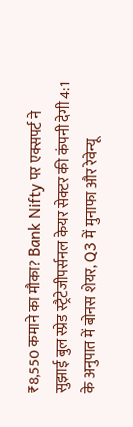₹8,550 कमाने का मौका? Bank Nifty पर एक्सपर्ट ने सुझाई बुल स्प्रेड स्ट्रैटेजीपर्सनल केयर सेक्टर की कंपनी देगी 4:1 के अनुपात में बोनस शेयर, Q3 में मुनाफा और रेवेन्यू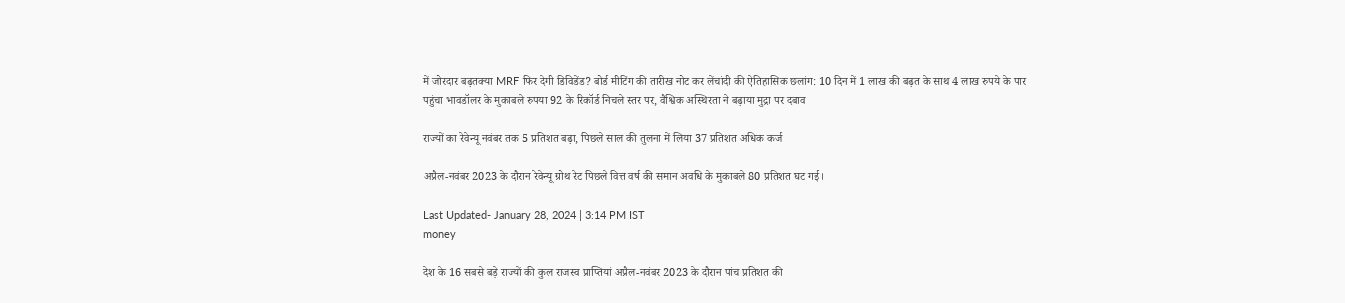में जोरदार बढ़तक्या MRF फिर देगी डिविडेंड? बोर्ड मीटिंग की तारीख नोट कर लेंचांदी की ऐतिहासिक छलांग: 10 दिन में 1 लाख की बढ़त के साथ 4 लाख रुपये के पार पहुंचा भावडॉलर के मुकाबले रुपया 92 के रिकॉर्ड निचले स्तर पर, वैश्विक अस्थिरता ने बढ़ाया मुद्रा पर दबाव

राज्यों का रेवेन्यू नवंबर तक 5 प्रतिशत बढ़ा, पिछले साल की तुलना में लिया 37 प्रतिशत अधिक कर्ज

अप्रैल-नवंबर 2023 के दौरान रेवेन्यू ग्रोथ रेट पिछले वित्त वर्ष की समान अवधि के मुकाबले 80 प्रतिशत घट गई।

Last Updated- January 28, 2024 | 3:14 PM IST
money

देश के 16 सबसे बड़े राज्यों की कुल राजस्व प्राप्तियां अप्रैल-नवंबर 2023 के दौरान पांच प्रतिशत की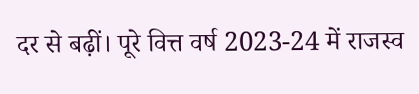दर से बढ़ीं। पूरे वित्त वर्ष 2023-24 में राजस्व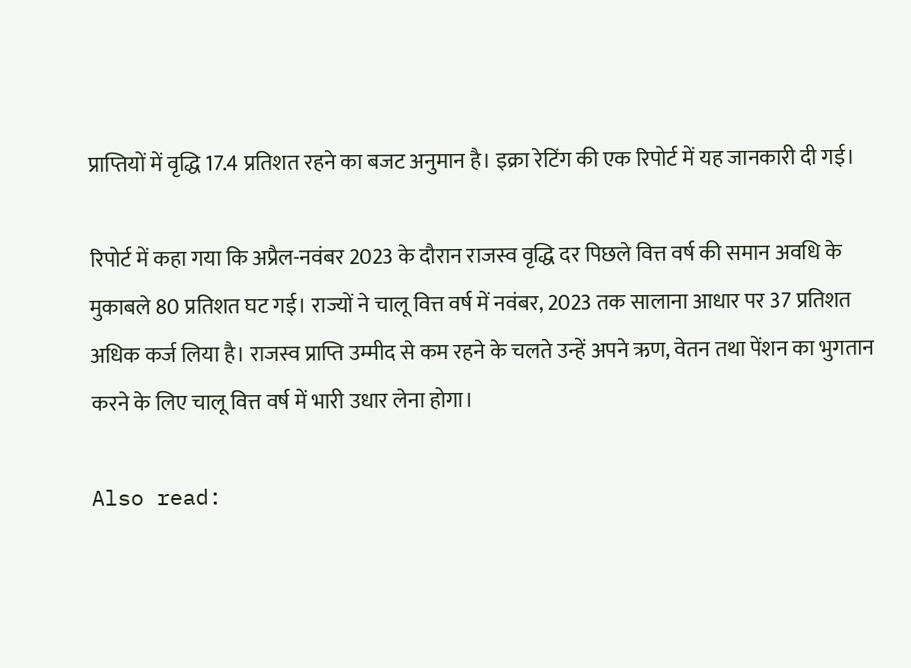प्राप्तियों में वृद्धि 17.4 प्रतिशत रहने का बजट अनुमान है। इक्रा रेटिंग की एक रिपोर्ट में यह जानकारी दी गई।

रिपोर्ट में कहा गया कि अप्रैल-नवंबर 2023 के दौरान राजस्व वृद्धि दर पिछले वित्त वर्ष की समान अवधि के मुकाबले 80 प्रतिशत घट गई। राज्यों ने चालू वित्त वर्ष में नवंबर, 2023 तक सालाना आधार पर 37 प्रतिशत अधिक कर्ज लिया है। राजस्व प्राप्ति उम्मीद से कम रहने के चलते उन्हें अपने ऋण, वेतन तथा पेंशन का भुगतान करने के लिए चालू वित्त वर्ष में भारी उधार लेना होगा।

Also read: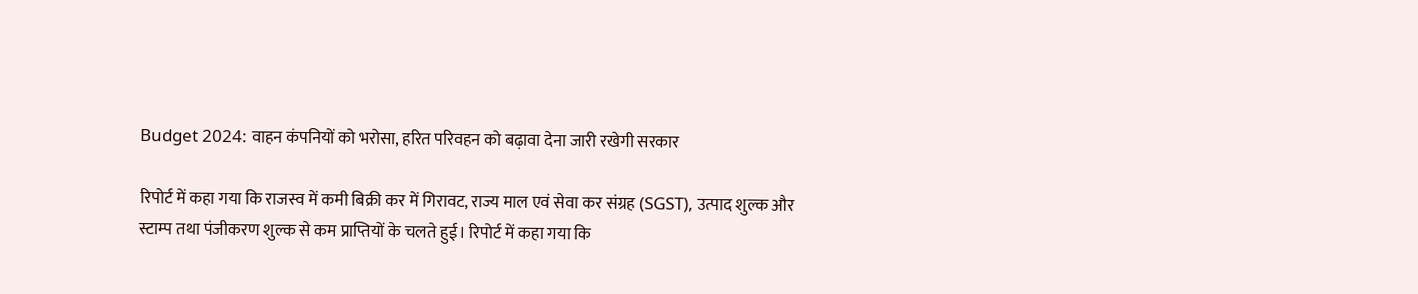Budget 2024: वाहन कंपनियों को भरोसा, हरित परिवहन को बढ़ावा देना जारी रखेगी सरकार

रिपोर्ट में कहा गया कि राजस्व में कमी बिक्री कर में गिरावट, राज्य माल एवं सेवा कर संग्रह (SGST), उत्पाद शुल्क और स्टाम्प तथा पंजीकरण शुल्क से कम प्राप्तियों के चलते हुई। रिपोर्ट में कहा गया कि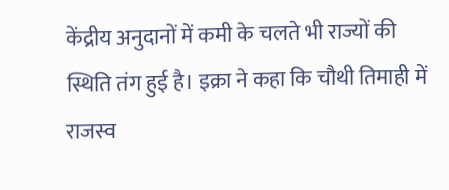केंद्रीय अनुदानों में कमी के चलते भी राज्यों की स्थिति तंग हुई है। इक्रा ने कहा कि चौथी तिमाही में राजस्व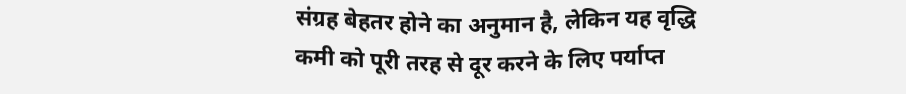संग्रह बेहतर होने का अनुमान है, लेकिन यह वृद्धि कमी को पूरी तरह से दूर करने के लिए पर्याप्त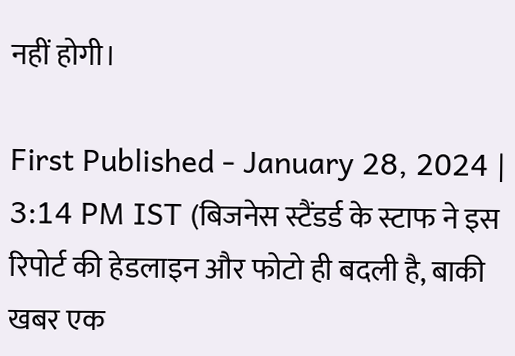नहीं होगी।

First Published - January 28, 2024 | 3:14 PM IST (बिजनेस स्टैंडर्ड के स्टाफ ने इस रिपोर्ट की हेडलाइन और फोटो ही बदली है, बाकी खबर एक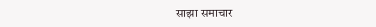साझा समाचार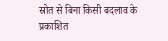स्रोत से बिना किसी बदलाव के प्रकाशित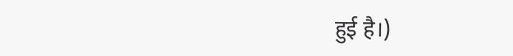हुई है।)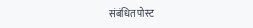संबंधित पोस्ट